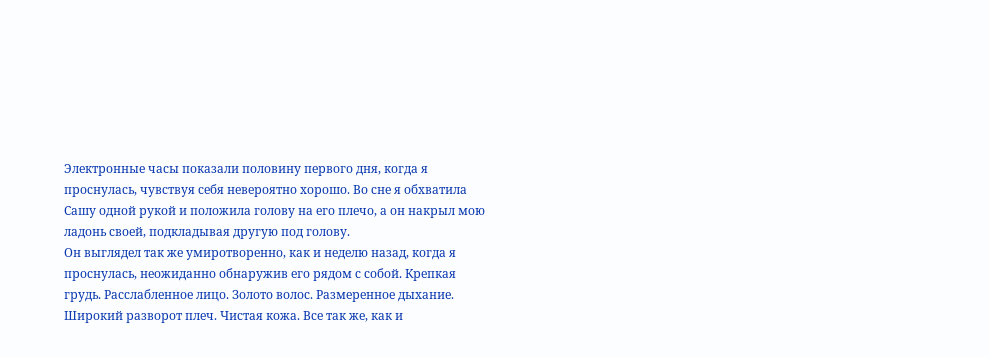Электронные часы показали половину первого дня, когда я проснулась, чувствуя себя невероятно хорошо. Во сне я обхватила Сашу одной рукой и положила голову на его плечо, а он накрыл мою ладонь своей, подкладывая другую под голову.
Он выглядел так же умиротворенно, как и неделю назад, когда я проснулась, неожиданно обнаружив его рядом с собой. Крепкая грудь. Расслабленное лицо. Золото волос. Размеренное дыхание. Широкий разворот плеч. Чистая кожа. Все так же, как и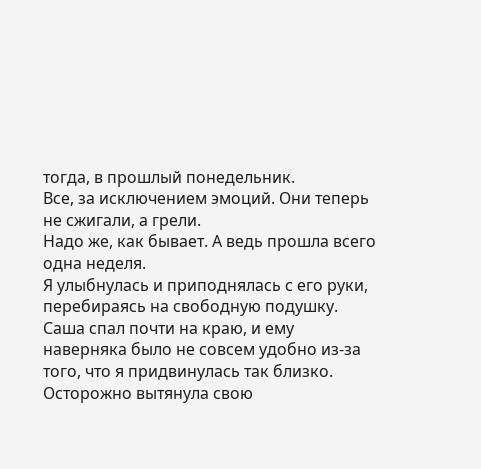тогда, в прошлый понедельник.
Все, за исключением эмоций. Они теперь не сжигали, а грели.
Надо же, как бывает. А ведь прошла всего одна неделя.
Я улыбнулась и приподнялась с его руки, перебираясь на свободную подушку. Саша спал почти на краю, и ему наверняка было не совсем удобно из-за того, что я придвинулась так близко. Осторожно вытянула свою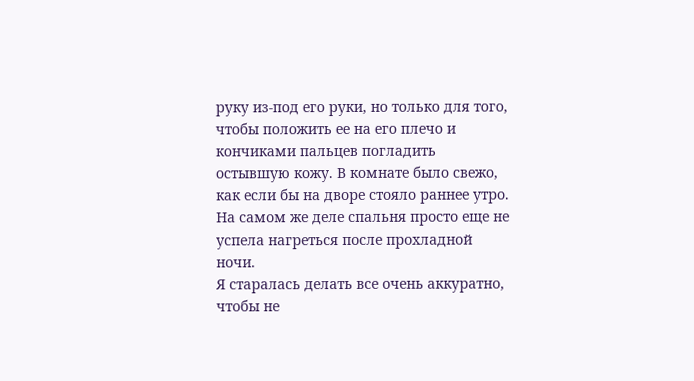руку из-под его руки, но только для того, чтобы положить ее на его плечо и кончиками пальцев погладить остывшую кожу. В комнате было свежо, как если бы на дворе стояло раннее утро. На самом же деле спальня просто еще не успела нагреться после прохладной ночи.
Я старалась делать все очень аккуратно, чтобы не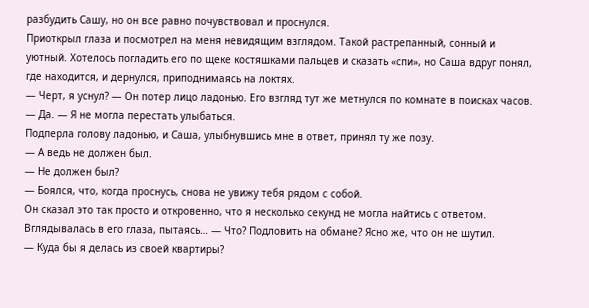разбудить Сашу, но он все равно почувствовал и проснулся.
Приоткрыл глаза и посмотрел на меня невидящим взглядом. Такой растрепанный, сонный и уютный. Хотелось погладить его по щеке костяшками пальцев и сказать «спи», но Саша вдруг понял, где находится, и дернулся, приподнимаясь на локтях.
— Черт, я уснул? — Он потер лицо ладонью. Его взгляд тут же метнулся по комнате в поисках часов.
— Да. — Я не могла перестать улыбаться.
Подперла голову ладонью, и Саша, улыбнувшись мне в ответ, принял ту же позу.
— А ведь не должен был.
— Не должен был?
— Боялся, что, когда проснусь, снова не увижу тебя рядом с собой.
Он сказал это так просто и откровенно, что я несколько секунд не могла найтись с ответом. Вглядывалась в его глаза, пытаясь… — Что? Подловить на обмане? Ясно же, что он не шутил.
— Куда бы я делась из своей квартиры?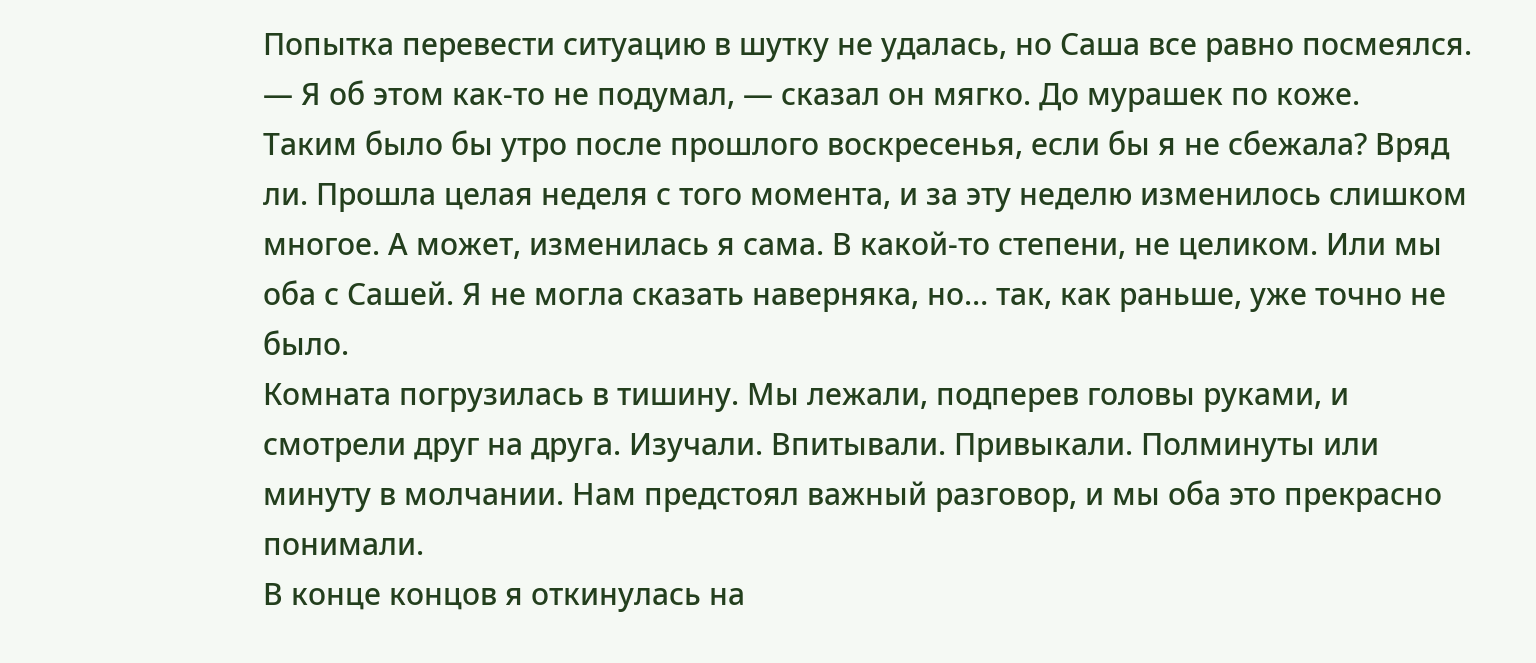Попытка перевести ситуацию в шутку не удалась, но Саша все равно посмеялся.
— Я об этом как-то не подумал, — сказал он мягко. До мурашек по коже.
Таким было бы утро после прошлого воскресенья, если бы я не сбежала? Вряд ли. Прошла целая неделя с того момента, и за эту неделю изменилось слишком многое. А может, изменилась я сама. В какой-то степени, не целиком. Или мы оба с Сашей. Я не могла сказать наверняка, но… так, как раньше, уже точно не было.
Комната погрузилась в тишину. Мы лежали, подперев головы руками, и смотрели друг на друга. Изучали. Впитывали. Привыкали. Полминуты или минуту в молчании. Нам предстоял важный разговор, и мы оба это прекрасно понимали.
В конце концов я откинулась на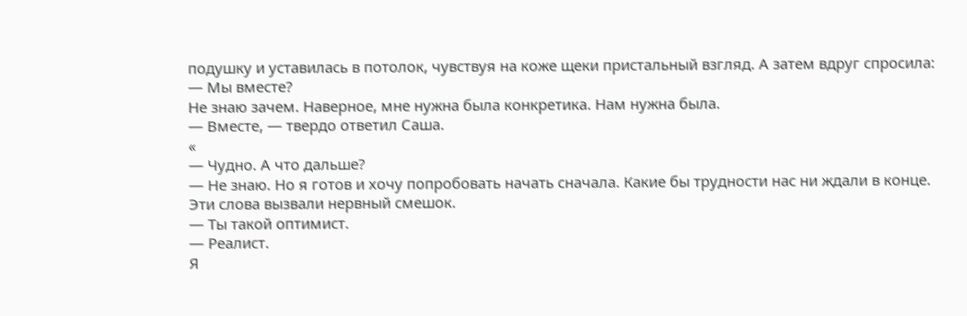подушку и уставилась в потолок, чувствуя на коже щеки пристальный взгляд. А затем вдруг спросила:
— Мы вместе?
Не знаю зачем. Наверное, мне нужна была конкретика. Нам нужна была.
— Вместе, — твердо ответил Саша.
«
— Чудно. А что дальше?
— Не знаю. Но я готов и хочу попробовать начать сначала. Какие бы трудности нас ни ждали в конце.
Эти слова вызвали нервный смешок.
— Ты такой оптимист.
— Реалист.
Я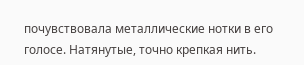почувствовала металлические нотки в его голосе. Натянутые, точно крепкая нить.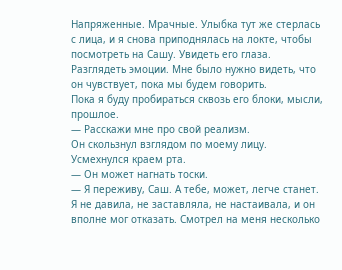Напряженные. Мрачные. Улыбка тут же стерлась с лица, и я снова приподнялась на локте, чтобы посмотреть на Сашу. Увидеть его глаза. Разглядеть эмоции. Мне было нужно видеть, что он чувствует, пока мы будем говорить.
Пока я буду пробираться сквозь его блоки, мысли, прошлое.
— Расскажи мне про свой реализм.
Он скользнул взглядом по моему лицу. Усмехнулся краем рта.
— Он может нагнать тоски.
— Я переживу, Саш. А тебе, может, легче станет.
Я не давила, не заставляла, не настаивала, и он вполне мог отказать. Смотрел на меня несколько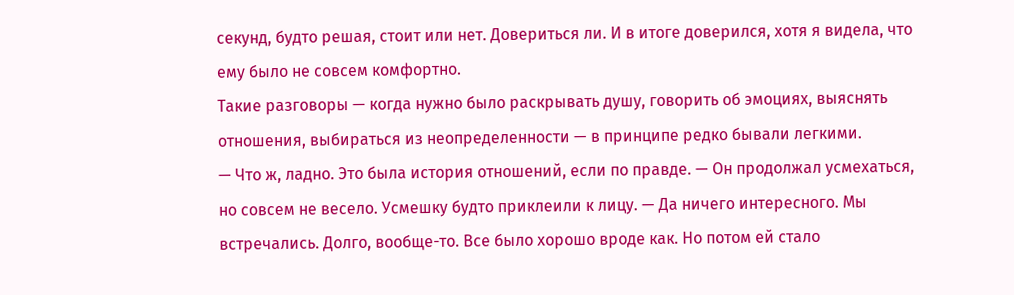секунд, будто решая, стоит или нет. Довериться ли. И в итоге доверился, хотя я видела, что ему было не совсем комфортно.
Такие разговоры — когда нужно было раскрывать душу, говорить об эмоциях, выяснять отношения, выбираться из неопределенности — в принципе редко бывали легкими.
— Что ж, ладно. Это была история отношений, если по правде. — Он продолжал усмехаться, но совсем не весело. Усмешку будто приклеили к лицу. — Да ничего интересного. Мы встречались. Долго, вообще-то. Все было хорошо вроде как. Но потом ей стало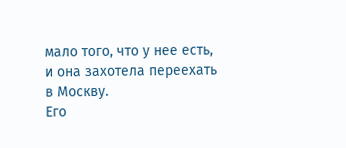мало того, что у нее есть, и она захотела переехать в Москву.
Его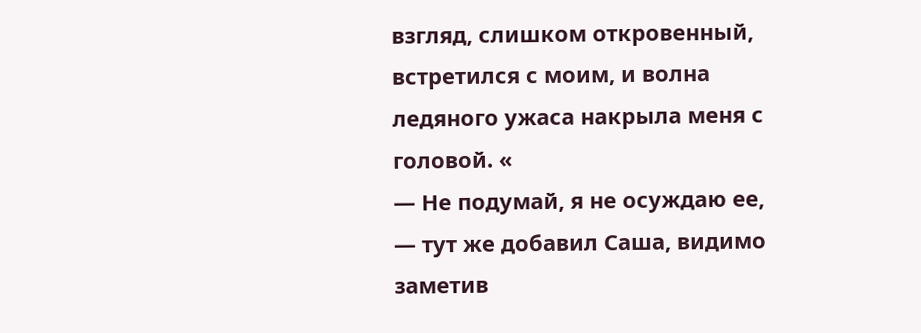взгляд, слишком откровенный, встретился с моим, и волна ледяного ужаса накрыла меня с головой. «
— Не подумай, я не осуждаю ее, — тут же добавил Саша, видимо заметив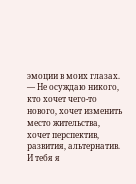эмоции в моих глазах. — Не осуждаю никого, кто хочет чего-то нового, хочет изменить место жительства, хочет перспектив, развития, альтернатив. И тебя я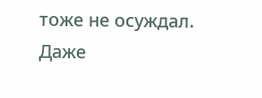тоже не осуждал. Даже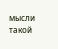мысли такой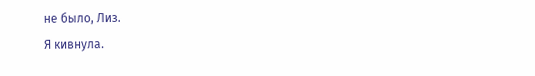не было, Лиз.
Я кивнула.